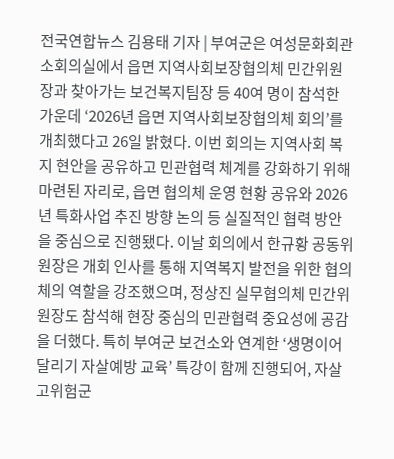전국연합뉴스 김용태 기자 | 부여군은 여성문화회관 소회의실에서 읍면 지역사회보장협의체 민간위원장과 찾아가는 보건복지팀장 등 40여 명이 참석한 가운데 ‘2026년 읍면 지역사회보장협의체 회의’를 개최했다고 26일 밝혔다. 이번 회의는 지역사회 복지 현안을 공유하고 민관협력 체계를 강화하기 위해 마련된 자리로, 읍면 협의체 운영 현황 공유와 2026년 특화사업 추진 방향 논의 등 실질적인 협력 방안을 중심으로 진행됐다. 이날 회의에서 한규황 공동위원장은 개회 인사를 통해 지역복지 발전을 위한 협의체의 역할을 강조했으며, 정상진 실무협의체 민간위원장도 참석해 현장 중심의 민관협력 중요성에 공감을 더했다. 특히 부여군 보건소와 연계한 ‘생명이어달리기 자살예방 교육’ 특강이 함께 진행되어, 자살 고위험군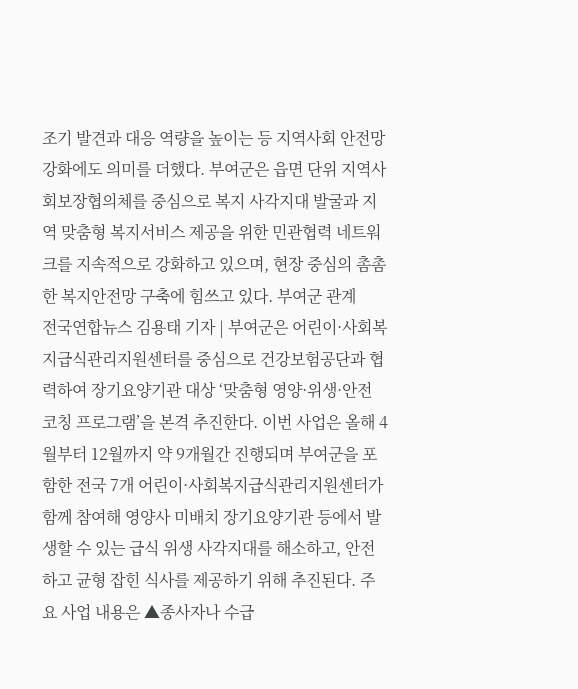조기 발견과 대응 역량을 높이는 등 지역사회 안전망 강화에도 의미를 더했다. 부여군은 읍면 단위 지역사회보장협의체를 중심으로 복지 사각지대 발굴과 지역 맞춤형 복지서비스 제공을 위한 민관협력 네트워크를 지속적으로 강화하고 있으며, 현장 중심의 촘촘한 복지안전망 구축에 힘쓰고 있다. 부여군 관계
전국연합뉴스 김용태 기자 | 부여군은 어린이·사회복지급식관리지원센터를 중심으로 건강보험공단과 협력하여 장기요양기관 대상 ‘맞춤형 영양·위생·안전 코칭 프로그램’을 본격 추진한다. 이번 사업은 올해 4월부터 12월까지 약 9개월간 진행되며 부여군을 포함한 전국 7개 어린이·사회복지급식관리지원센터가 함께 참여해 영양사 미배치 장기요양기관 등에서 발생할 수 있는 급식 위생 사각지대를 해소하고, 안전하고 균형 잡힌 식사를 제공하기 위해 추진된다. 주요 사업 내용은 ▲종사자나 수급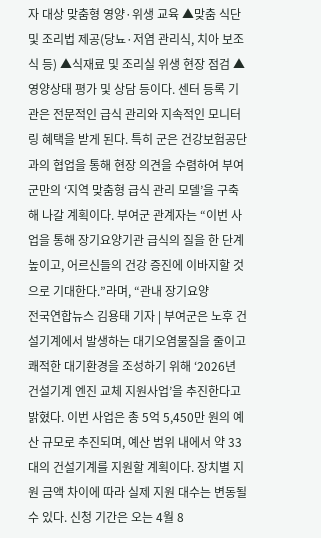자 대상 맞춤형 영양·위생 교육 ▲맞춤 식단 및 조리법 제공(당뇨·저염 관리식, 치아 보조식 등) ▲식재료 및 조리실 위생 현장 점검 ▲영양상태 평가 및 상담 등이다. 센터 등록 기관은 전문적인 급식 관리와 지속적인 모니터링 혜택을 받게 된다. 특히 군은 건강보험공단과의 협업을 통해 현장 의견을 수렴하여 부여군만의 ‘지역 맞춤형 급식 관리 모델’을 구축해 나갈 계획이다. 부여군 관계자는 “이번 사업을 통해 장기요양기관 급식의 질을 한 단계 높이고, 어르신들의 건강 증진에 이바지할 것으로 기대한다.”라며, “관내 장기요양
전국연합뉴스 김용태 기자 | 부여군은 노후 건설기계에서 발생하는 대기오염물질을 줄이고 쾌적한 대기환경을 조성하기 위해 ‘2026년 건설기계 엔진 교체 지원사업’을 추진한다고 밝혔다. 이번 사업은 총 5억 5,450만 원의 예산 규모로 추진되며, 예산 범위 내에서 약 33대의 건설기계를 지원할 계획이다. 장치별 지원 금액 차이에 따라 실제 지원 대수는 변동될 수 있다. 신청 기간은 오는 4월 8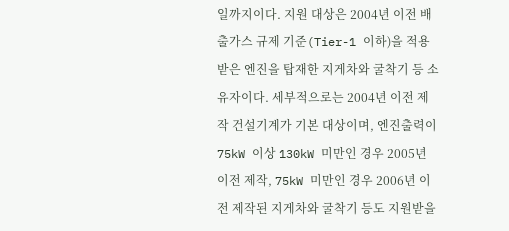일까지이다. 지원 대상은 2004년 이전 배출가스 규제 기준(Tier-1 이하)을 적용받은 엔진을 탑재한 지게차와 굴착기 등 소유자이다. 세부적으로는 2004년 이전 제작 건설기계가 기본 대상이며, 엔진출력이 75kW 이상 130kW 미만인 경우 2005년 이전 제작, 75kW 미만인 경우 2006년 이전 제작된 지게차와 굴착기 등도 지원받을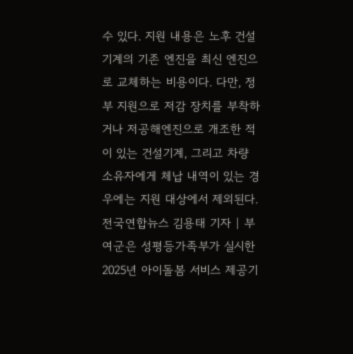수 있다. 지원 내용은 노후 건설기계의 기존 엔진을 최신 엔진으로 교체하는 비용이다. 다만, 정부 지원으로 저감 장치를 부착하거나 저공해엔진으로 개조한 적이 있는 건설기계, 그리고 차량 소유자에게 체납 내역이 있는 경우에는 지원 대상에서 제외된다.
전국연합뉴스 김용태 기자 | 부여군은 성평등가족부가 실시한 2025년 아이돌봄 서비스 제공기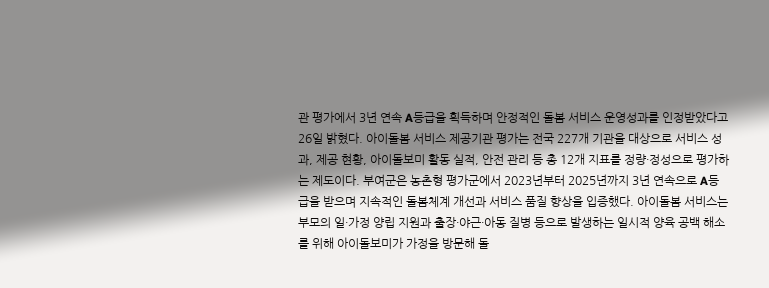관 평가에서 3년 연속 A등급을 획득하며 안정적인 돌봄 서비스 운영성과를 인정받았다고 26일 밝혔다. 아이돌봄 서비스 제공기관 평가는 전국 227개 기관을 대상으로 서비스 성과, 제공 현황, 아이돌보미 활동 실적, 안전 관리 등 총 12개 지표를 정량·정성으로 평가하는 제도이다. 부여군은 농촌형 평가군에서 2023년부터 2025년까지 3년 연속으로 A등급을 받으며 지속적인 돌봄체계 개선과 서비스 품질 향상을 입증했다. 아이돌봄 서비스는 부모의 일·가정 양립 지원과 출장·야근·아동 질병 등으로 발생하는 일시적 양육 공백 해소를 위해 아이돌보미가 가정을 방문해 돌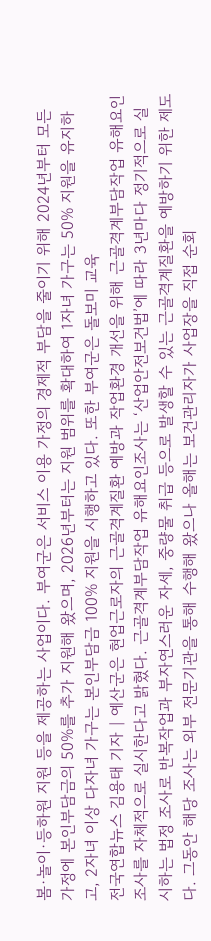봄·놀이·등하원 지원 등을 제공하는 사업이다. 부여군은 서비스 이용 가정의 경제적 부담을 줄이기 위해 2024년부터 모든 가정에 본인부담금의 50%를 추가 지원해 왔으며, 2026년부터는 지원 범위를 확대하여 1자녀 가구는 50% 지원을 유지하고, 2자녀 이상 다자녀 가구는 본인부담금 100% 지원을 시행하고 있다. 또한 부여군은 돌보미 교육
전국연합뉴스 김용태 기자 | 예산군은 현업근로자의 근골격계질환 예방과 작업환경 개선을 위해 근골격계부담작업 유해요인조사를 자체적으로 실시한다고 밝혔다. 근골격계부담작업 유해요인조사는 ‘산업안전보건법’에 따라 3년마다 정기적으로 실시하는 법정 조사로 반복작업과 부자연스러운 자세, 중량물 취급 등으로 발생할 수 있는 근골격계질환을 예방하기 위한 제도다. 그동안 해당 조사는 외부 전문기관을 통해 수행해 왔으나 올해는 보건관리자가 사업장을 직접 순회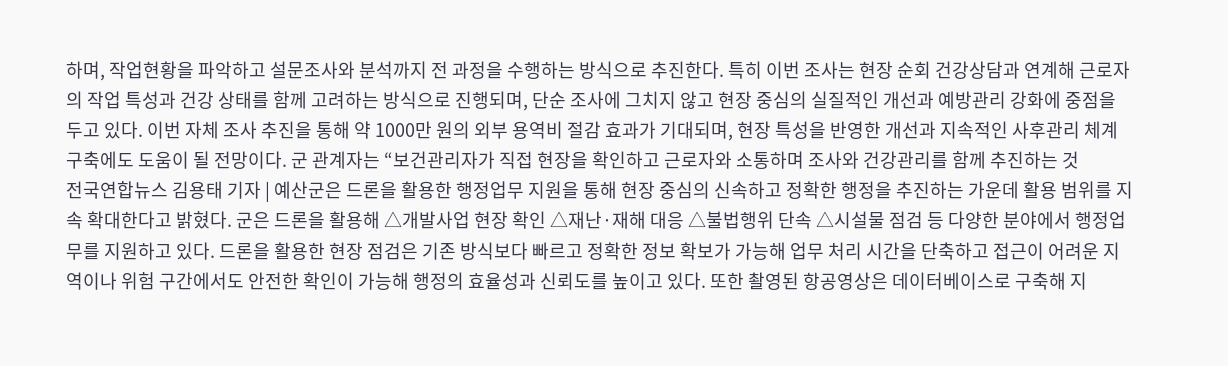하며, 작업현황을 파악하고 설문조사와 분석까지 전 과정을 수행하는 방식으로 추진한다. 특히 이번 조사는 현장 순회 건강상담과 연계해 근로자의 작업 특성과 건강 상태를 함께 고려하는 방식으로 진행되며, 단순 조사에 그치지 않고 현장 중심의 실질적인 개선과 예방관리 강화에 중점을 두고 있다. 이번 자체 조사 추진을 통해 약 1000만 원의 외부 용역비 절감 효과가 기대되며, 현장 특성을 반영한 개선과 지속적인 사후관리 체계 구축에도 도움이 될 전망이다. 군 관계자는 “보건관리자가 직접 현장을 확인하고 근로자와 소통하며 조사와 건강관리를 함께 추진하는 것
전국연합뉴스 김용태 기자 | 예산군은 드론을 활용한 행정업무 지원을 통해 현장 중심의 신속하고 정확한 행정을 추진하는 가운데 활용 범위를 지속 확대한다고 밝혔다. 군은 드론을 활용해 △개발사업 현장 확인 △재난·재해 대응 △불법행위 단속 △시설물 점검 등 다양한 분야에서 행정업무를 지원하고 있다. 드론을 활용한 현장 점검은 기존 방식보다 빠르고 정확한 정보 확보가 가능해 업무 처리 시간을 단축하고 접근이 어려운 지역이나 위험 구간에서도 안전한 확인이 가능해 행정의 효율성과 신뢰도를 높이고 있다. 또한 촬영된 항공영상은 데이터베이스로 구축해 지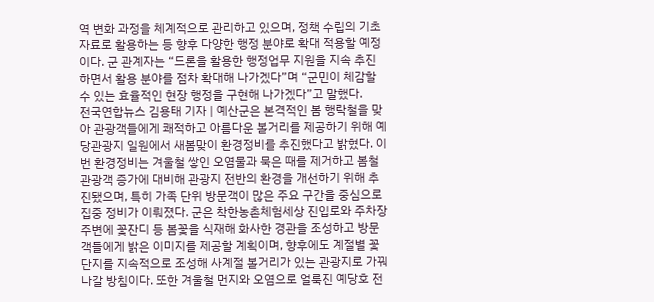역 변화 과정을 체계적으로 관리하고 있으며, 정책 수립의 기초자료로 활용하는 등 향후 다양한 행정 분야로 확대 적용할 예정이다. 군 관계자는 “드론을 활용한 행정업무 지원을 지속 추진하면서 활용 분야를 점차 확대해 나가겠다”며 “군민이 체감할 수 있는 효율적인 현장 행정을 구현해 나가겠다”고 말했다.
전국연합뉴스 김용태 기자 | 예산군은 본격적인 봄 행락철을 맞아 관광객들에게 쾌적하고 아름다운 볼거리를 제공하기 위해 예당관광지 일원에서 새봄맞이 환경정비를 추진했다고 밝혔다. 이번 환경정비는 겨울철 쌓인 오염물과 묵은 때를 제거하고 봄철 관광객 증가에 대비해 관광지 전반의 환경을 개선하기 위해 추진됐으며, 특히 가족 단위 방문객이 많은 주요 구간을 중심으로 집중 정비가 이뤄졌다. 군은 착한농촌체험세상 진입로와 주차장 주변에 꽃잔디 등 봄꽃을 식재해 화사한 경관을 조성하고 방문객들에게 밝은 이미지를 제공할 계획이며, 향후에도 계절별 꽃단지를 지속적으로 조성해 사계절 볼거리가 있는 관광지로 가꿔나갈 방침이다. 또한 겨울철 먼지와 오염으로 얼룩진 예당호 전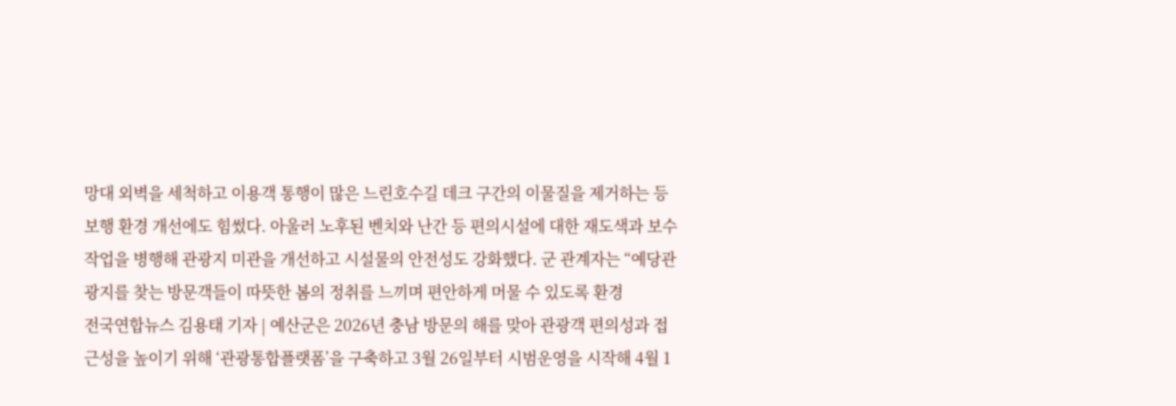망대 외벽을 세척하고 이용객 통행이 많은 느린호수길 데크 구간의 이물질을 제거하는 등 보행 환경 개선에도 힘썼다. 아울러 노후된 벤치와 난간 등 편의시설에 대한 재도색과 보수 작업을 병행해 관광지 미관을 개선하고 시설물의 안전성도 강화했다. 군 관계자는 “예당관광지를 찾는 방문객들이 따뜻한 봄의 정취를 느끼며 편안하게 머물 수 있도록 환경
전국연합뉴스 김용태 기자 | 예산군은 2026년 충남 방문의 해를 맞아 관광객 편의성과 접근성을 높이기 위해 ‘관광통합플랫폼’을 구축하고 3월 26일부터 시범운영을 시작해 4월 1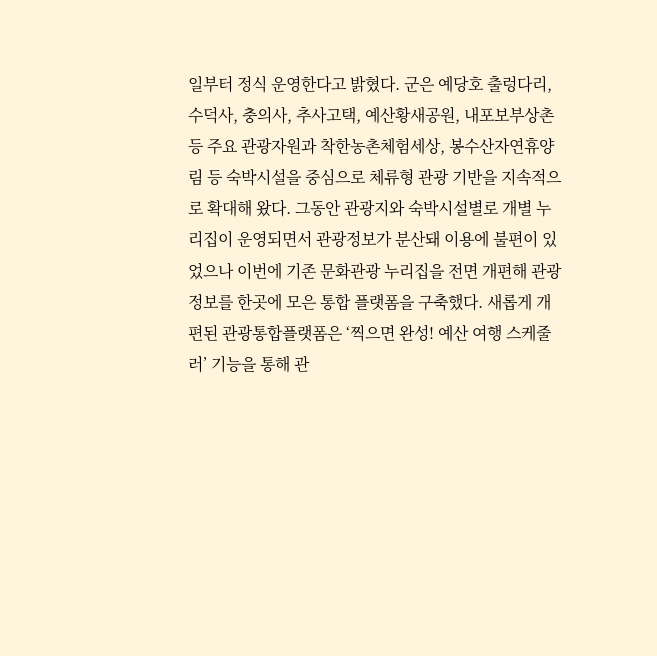일부터 정식 운영한다고 밝혔다. 군은 예당호 출렁다리, 수덕사, 충의사, 추사고택, 예산황새공원, 내포보부상촌 등 주요 관광자원과 착한농촌체험세상, 봉수산자연휴양림 등 숙박시설을 중심으로 체류형 관광 기반을 지속적으로 확대해 왔다. 그동안 관광지와 숙박시설별로 개별 누리집이 운영되면서 관광정보가 분산돼 이용에 불편이 있었으나 이번에 기존 문화관광 누리집을 전면 개편해 관광정보를 한곳에 모은 통합 플랫폼을 구축했다. 새롭게 개편된 관광통합플랫폼은 ‘찍으면 완성! 예산 여행 스케줄러’ 기능을 통해 관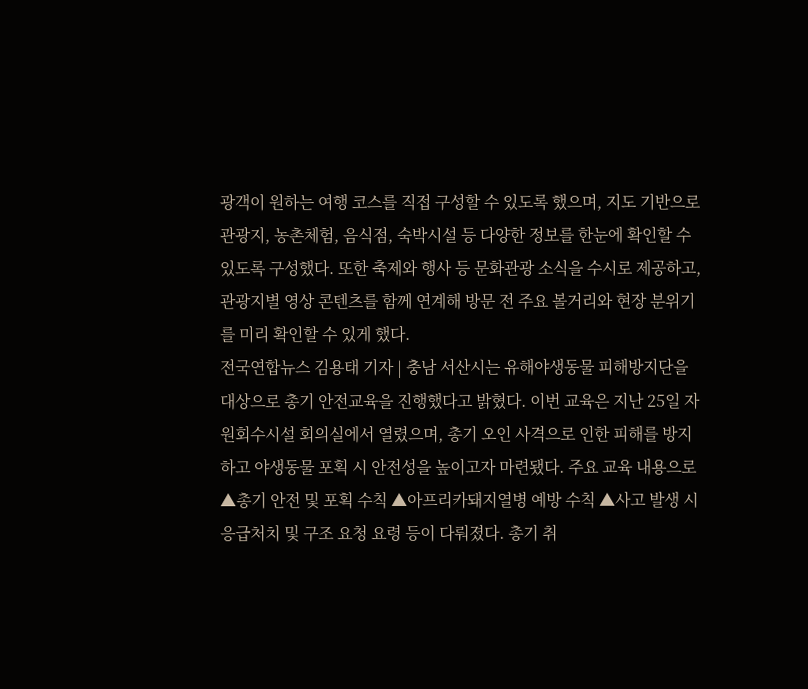광객이 원하는 여행 코스를 직접 구성할 수 있도록 했으며, 지도 기반으로 관광지, 농촌체험, 음식점, 숙박시설 등 다양한 정보를 한눈에 확인할 수 있도록 구성했다. 또한 축제와 행사 등 문화관광 소식을 수시로 제공하고, 관광지별 영상 콘텐츠를 함께 연계해 방문 전 주요 볼거리와 현장 분위기를 미리 확인할 수 있게 했다.
전국연합뉴스 김용태 기자 | 충남 서산시는 유해야생동물 피해방지단을 대상으로 총기 안전교육을 진행했다고 밝혔다. 이번 교육은 지난 25일 자원회수시설 회의실에서 열렸으며, 총기 오인 사격으로 인한 피해를 방지하고 야생동물 포획 시 안전성을 높이고자 마련됐다. 주요 교육 내용으로 ▲총기 안전 및 포획 수칙 ▲아프리카돼지열병 예방 수칙 ▲사고 발생 시 응급처치 및 구조 요청 요령 등이 다뤄졌다. 총기 취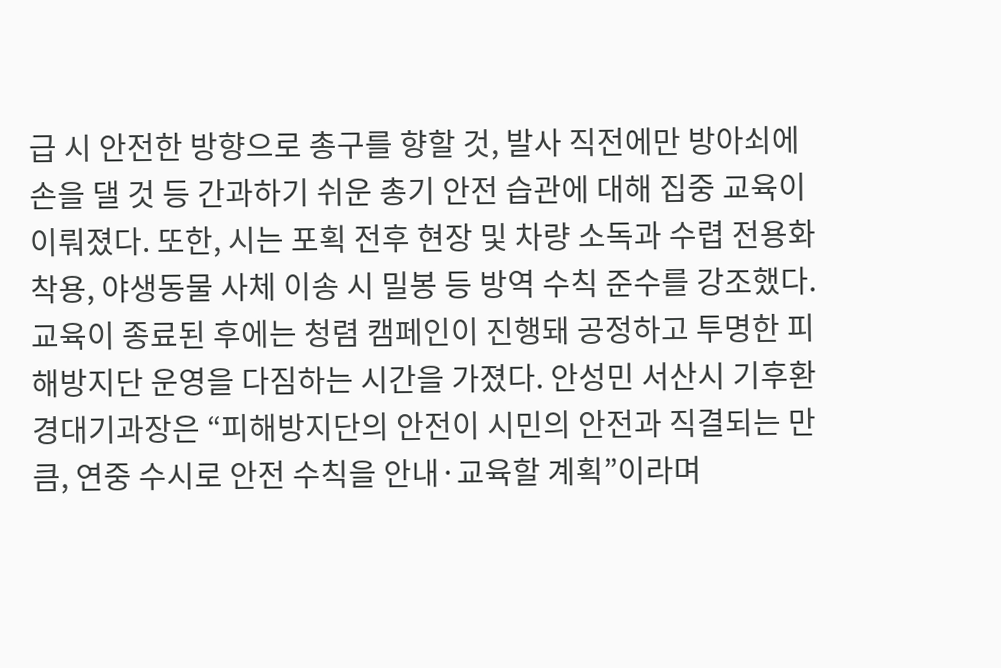급 시 안전한 방향으로 총구를 향할 것, 발사 직전에만 방아쇠에 손을 댈 것 등 간과하기 쉬운 총기 안전 습관에 대해 집중 교육이 이뤄졌다. 또한, 시는 포획 전후 현장 및 차량 소독과 수렵 전용화 착용, 야생동물 사체 이송 시 밀봉 등 방역 수칙 준수를 강조했다. 교육이 종료된 후에는 청렴 캠페인이 진행돼 공정하고 투명한 피해방지단 운영을 다짐하는 시간을 가졌다. 안성민 서산시 기후환경대기과장은 “피해방지단의 안전이 시민의 안전과 직결되는 만큼, 연중 수시로 안전 수칙을 안내·교육할 계획”이라며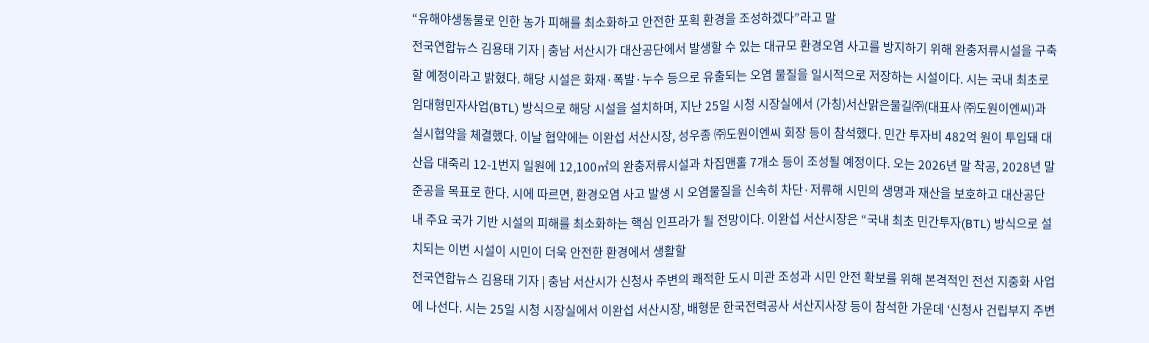“유해야생동물로 인한 농가 피해를 최소화하고 안전한 포획 환경을 조성하겠다”라고 말
전국연합뉴스 김용태 기자 | 충남 서산시가 대산공단에서 발생할 수 있는 대규모 환경오염 사고를 방지하기 위해 완충저류시설을 구축할 예정이라고 밝혔다. 해당 시설은 화재·폭발·누수 등으로 유출되는 오염 물질을 일시적으로 저장하는 시설이다. 시는 국내 최초로 임대형민자사업(BTL) 방식으로 해당 시설을 설치하며, 지난 25일 시청 시장실에서 (가칭)서산맑은물길㈜(대표사 ㈜도원이엔씨)과 실시협약을 체결했다. 이날 협약에는 이완섭 서산시장, 성우종 ㈜도원이엔씨 회장 등이 참석했다. 민간 투자비 482억 원이 투입돼 대산읍 대죽리 12-1번지 일원에 12,100㎡의 완충저류시설과 차집맨홀 7개소 등이 조성될 예정이다. 오는 2026년 말 착공, 2028년 말 준공을 목표로 한다. 시에 따르면, 환경오염 사고 발생 시 오염물질을 신속히 차단·저류해 시민의 생명과 재산을 보호하고 대산공단 내 주요 국가 기반 시설의 피해를 최소화하는 핵심 인프라가 될 전망이다. 이완섭 서산시장은 “국내 최초 민간투자(BTL) 방식으로 설치되는 이번 시설이 시민이 더욱 안전한 환경에서 생활할
전국연합뉴스 김용태 기자 | 충남 서산시가 신청사 주변의 쾌적한 도시 미관 조성과 시민 안전 확보를 위해 본격적인 전선 지중화 사업에 나선다. 시는 25일 시청 시장실에서 이완섭 서산시장, 배형문 한국전력공사 서산지사장 등이 참석한 가운데 ‘신청사 건립부지 주변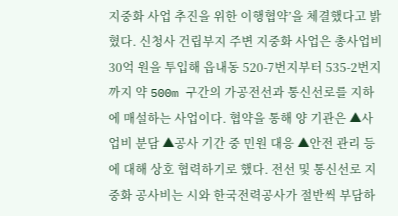지중화 사업 추진을 위한 이행협약’을 체결했다고 밝혔다. 신청사 건립부지 주변 지중화 사업은 총사업비 30억 원을 투입해 읍내동 520-7번지부터 535-2번지까지 약 500m 구간의 가공전선과 통신선로를 지하에 매설하는 사업이다. 협약을 통해 양 기관은 ▲사업비 분담 ▲공사 기간 중 민원 대응 ▲안전 관리 등에 대해 상호 협력하기로 했다. 전선 및 통신선로 지중화 공사비는 시와 한국전력공사가 절반씩 부담하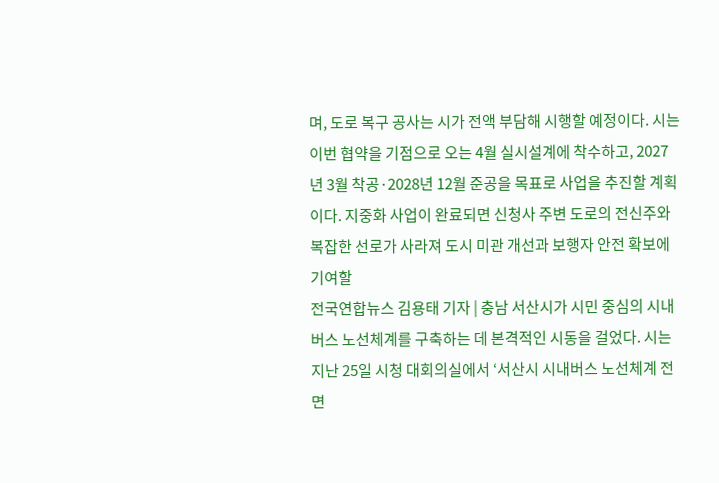며, 도로 복구 공사는 시가 전액 부담해 시행할 예정이다. 시는 이번 협약을 기점으로 오는 4월 실시설계에 착수하고, 2027년 3월 착공·2028년 12월 준공을 목표로 사업을 추진할 계획이다. 지중화 사업이 완료되면 신청사 주변 도로의 전신주와 복잡한 선로가 사라져 도시 미관 개선과 보행자 안전 확보에 기여할
전국연합뉴스 김용태 기자 | 충남 서산시가 시민 중심의 시내버스 노선체계를 구축하는 데 본격적인 시동을 걸었다. 시는 지난 25일 시청 대회의실에서 ‘서산시 시내버스 노선체계 전면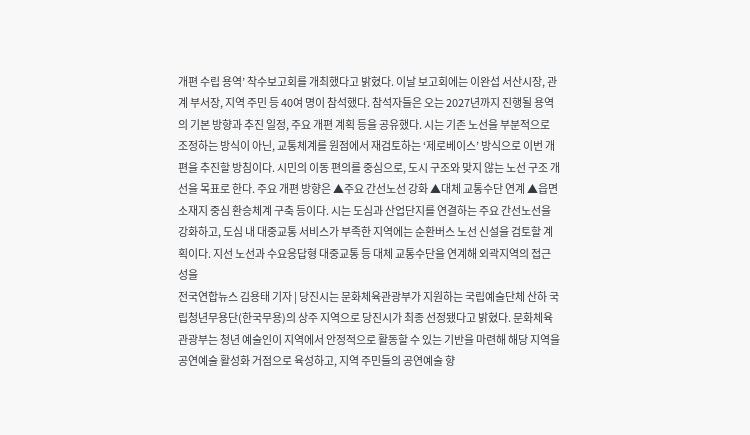개편 수립 용역’ 착수보고회를 개최했다고 밝혔다. 이날 보고회에는 이완섭 서산시장, 관계 부서장, 지역 주민 등 40여 명이 참석했다. 참석자들은 오는 2027년까지 진행될 용역의 기본 방향과 추진 일정, 주요 개편 계획 등을 공유했다. 시는 기존 노선을 부분적으로 조정하는 방식이 아닌, 교통체계를 원점에서 재검토하는 ‘제로베이스’ 방식으로 이번 개편을 추진할 방침이다. 시민의 이동 편의를 중심으로, 도시 구조와 맞지 않는 노선 구조 개선을 목표로 한다. 주요 개편 방향은 ▲주요 간선노선 강화 ▲대체 교통수단 연계 ▲읍면 소재지 중심 환승체계 구축 등이다. 시는 도심과 산업단지를 연결하는 주요 간선노선을 강화하고, 도심 내 대중교통 서비스가 부족한 지역에는 순환버스 노선 신설을 검토할 계획이다. 지선 노선과 수요응답형 대중교통 등 대체 교통수단을 연계해 외곽지역의 접근성을
전국연합뉴스 김용태 기자 | 당진시는 문화체육관광부가 지원하는 국립예술단체 산하 국립청년무용단(한국무용)의 상주 지역으로 당진시가 최종 선정됐다고 밝혔다. 문화체육관광부는 청년 예술인이 지역에서 안정적으로 활동할 수 있는 기반을 마련해 해당 지역을 공연예술 활성화 거점으로 육성하고, 지역 주민들의 공연예술 향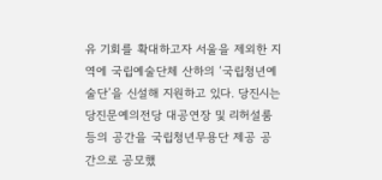유 기회를 확대하고자 서울을 제외한 지역에 국립예술단체 산하의 ‘국립청년예술단’을 신설해 지원하고 있다. 당진시는 당진문예의전당 대공연장 및 리허설룸 등의 공간을 국립청년무용단 제공 공간으로 공모했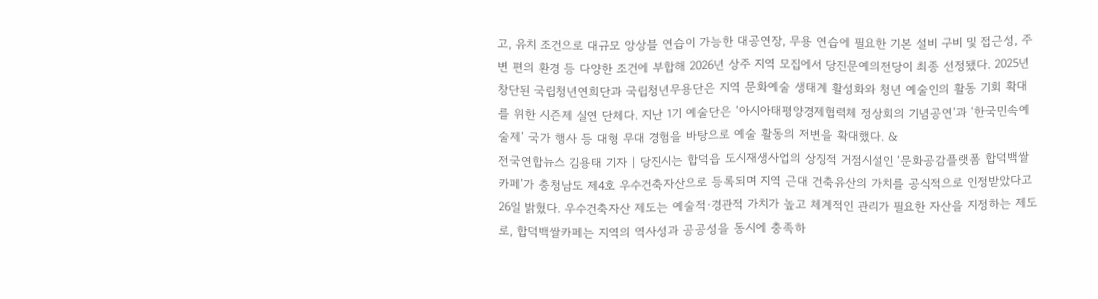고, 유치 조건으로 대규모 앙상블 연습이 가능한 대공연장, 무용 연습에 필요한 기본 설비 구비 및 접근성, 주변 편의 환경 등 다양한 조건에 부합해 2026년 상주 지역 모집에서 당진문예의전당이 최종 선정됐다. 2025년 창단된 국립청년연희단과 국립청년무용단은 지역 문화예술 생태계 활성화와 청년 예술인의 활동 기회 확대를 위한 시즌제 실연 단체다. 지난 1기 예술단은 ‘아시아태평양경제협력체 정상회의 기념공연’과 ‘한국민속예술제’ 국가 행사 등 대형 무대 경험을 바탕으로 예술 활동의 저변을 확대했다. &
전국연합뉴스 김용태 기자 | 당진시는 합덕읍 도시재생사업의 상징적 거점시설인 ‘문화공감플랫폼 합덕백쌀카페’가 충청남도 제4호 우수건축자산으로 등록되며 지역 근대 건축유산의 가치를 공식적으로 인정받았다고 26일 밝혔다. 우수건축자산 제도는 예술적·경관적 가치가 높고 체계적인 관리가 필요한 자산을 지정하는 제도로, 합덕백쌀카페는 지역의 역사성과 공공성을 동시에 충족하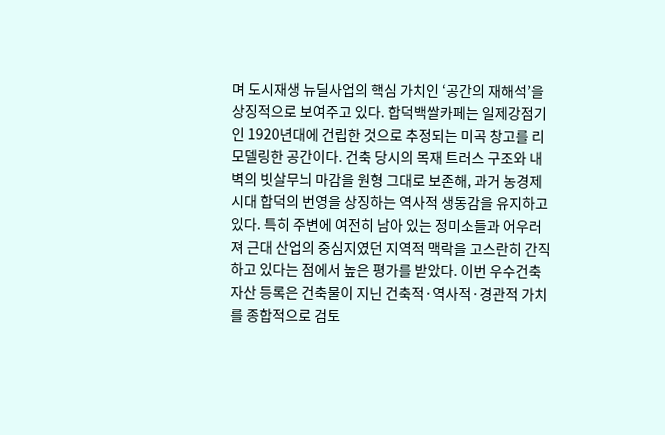며 도시재생 뉴딜사업의 핵심 가치인 ‘공간의 재해석’을 상징적으로 보여주고 있다. 합덕백쌀카페는 일제강점기인 1920년대에 건립한 것으로 추정되는 미곡 창고를 리모델링한 공간이다. 건축 당시의 목재 트러스 구조와 내벽의 빗살무늬 마감을 원형 그대로 보존해, 과거 농경제 시대 합덕의 번영을 상징하는 역사적 생동감을 유지하고 있다. 특히 주변에 여전히 남아 있는 정미소들과 어우러져 근대 산업의 중심지였던 지역적 맥락을 고스란히 간직하고 있다는 점에서 높은 평가를 받았다. 이번 우수건축자산 등록은 건축물이 지닌 건축적·역사적·경관적 가치를 종합적으로 검토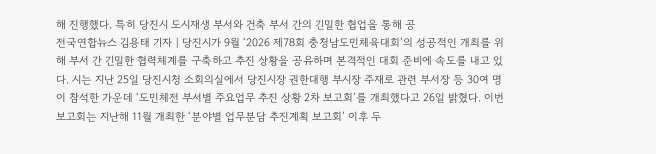해 진행했다. 특히 당진시 도시재생 부서와 건축 부서 간의 긴밀한 협업을 통해 공
전국연합뉴스 김용태 기자 | 당진시가 9월 ‘2026 제78회 충청남도민체육대회’의 성공적인 개최를 위해 부서 간 긴밀한 협력체계를 구축하고 추진 상황을 공유하며 본격적인 대회 준비에 속도를 내고 있다. 시는 지난 25일 당진시청 소회의실에서 당진시장 권한대행 부시장 주재로 관련 부서장 등 30여 명이 참석한 가운데 ‘도민체전 부서별 주요업무 추진 상황 2차 보고회’를 개최했다고 26일 밝혔다. 이번 보고회는 지난해 11월 개최한 ‘분야별 업무분담 추진계획 보고회’ 이후 두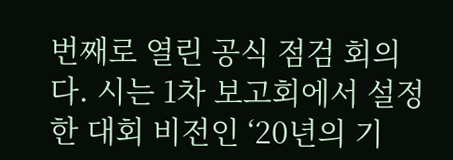번째로 열린 공식 점검 회의다. 시는 1차 보고회에서 설정한 대회 비전인 ‘20년의 기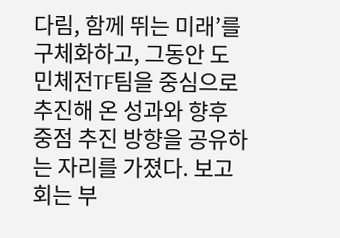다림, 함께 뛰는 미래’를 구체화하고, 그동안 도민체전TF팀을 중심으로 추진해 온 성과와 향후 중점 추진 방향을 공유하는 자리를 가졌다. 보고회는 부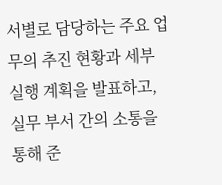서별로 담당하는 주요 업무의 추진 현황과 세부 실행 계획을 발표하고, 실무 부서 간의 소통을 통해 준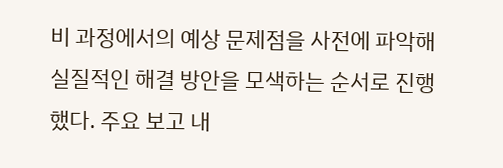비 과정에서의 예상 문제점을 사전에 파악해 실질적인 해결 방안을 모색하는 순서로 진행했다. 주요 보고 내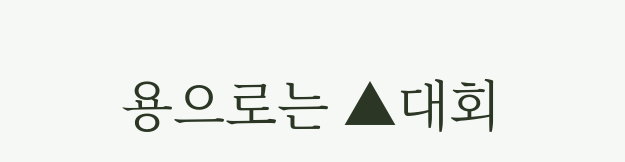용으로는 ▲대회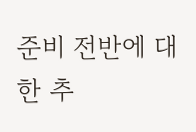준비 전반에 대한 추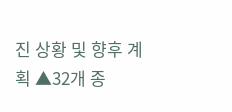진 상황 및 향후 계획 ▲32개 종